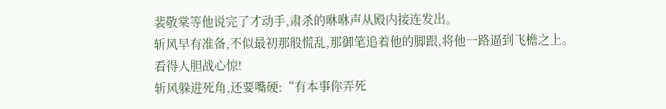裴敬棠等他说完了才动手,肃杀的咻咻声从殿内接连发出。
斩风早有准备,不似最初那般慌乱,那御笔追着他的脚跟,将他一路逼到飞檐之上。
看得人胆战心惊!
斩风躲进死角,还要嘴硬:“有本事你弄死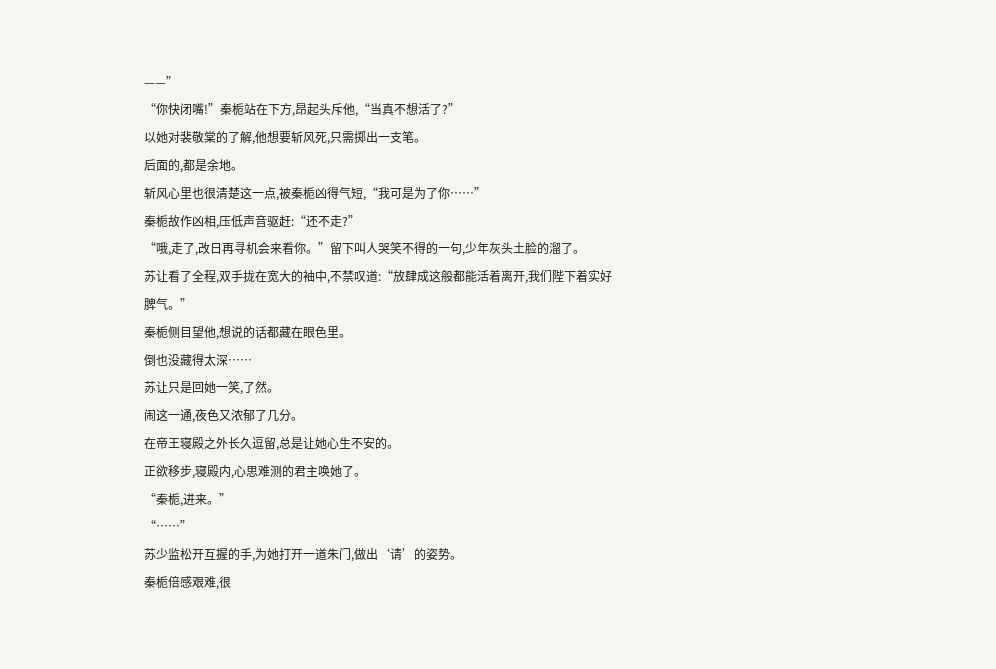——”
“你快闭嘴!”秦栀站在下方,昂起头斥他,“当真不想活了?”
以她对裴敬棠的了解,他想要斩风死,只需掷出一支笔。
后面的,都是余地。
斩风心里也很清楚这一点,被秦栀凶得气短,“我可是为了你……”
秦栀故作凶相,压低声音驱赶:“还不走?”
“哦,走了,改日再寻机会来看你。”留下叫人哭笑不得的一句,少年灰头土脸的溜了。
苏让看了全程,双手拢在宽大的袖中,不禁叹道:“放肆成这般都能活着离开,我们陛下着实好脾气。”
秦栀侧目望他,想说的话都藏在眼色里。
倒也没藏得太深……
苏让只是回她一笑,了然。
闹这一通,夜色又浓郁了几分。
在帝王寝殿之外长久逗留,总是让她心生不安的。
正欲移步,寝殿内,心思难测的君主唤她了。
“秦栀,进来。”
“……”
苏少监松开互握的手,为她打开一道朱门,做出‘请’的姿势。
秦栀倍感艰难,很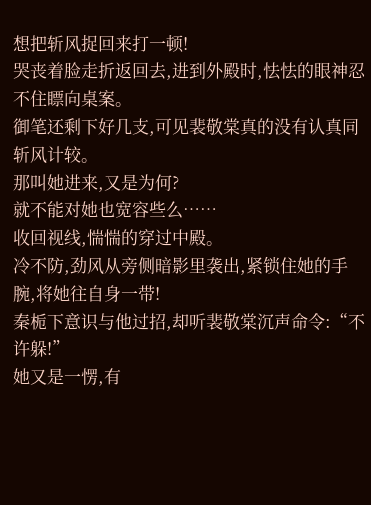想把斩风捉回来打一顿!
哭丧着脸走折返回去,进到外殿时,怯怯的眼神忍不住瞟向桌案。
御笔还剩下好几支,可见裴敬棠真的没有认真同斩风计较。
那叫她进来,又是为何?
就不能对她也宽容些么……
收回视线,惴惴的穿过中殿。
冷不防,劲风从旁侧暗影里袭出,紧锁住她的手腕,将她往自身一带!
秦栀下意识与他过招,却听裴敬棠沉声命令:“不许躲!”
她又是一愣,有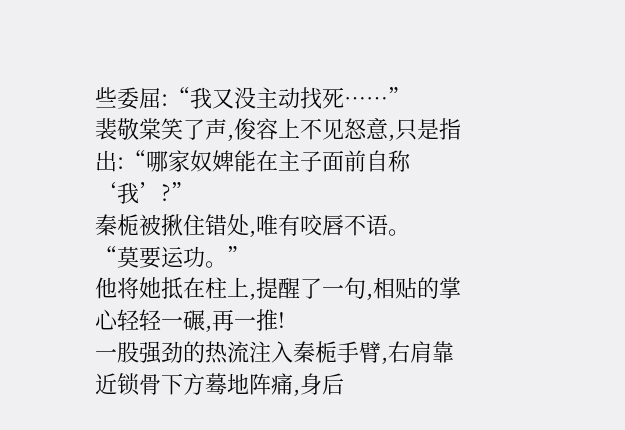些委屈:“我又没主动找死……”
裴敬棠笑了声,俊容上不见怒意,只是指出:“哪家奴婢能在主子面前自称‘我’?”
秦栀被揪住错处,唯有咬唇不语。
“莫要运功。”
他将她抵在柱上,提醒了一句,相贴的掌心轻轻一碾,再一推!
一股强劲的热流注入秦栀手臂,右肩靠近锁骨下方蓦地阵痛,身后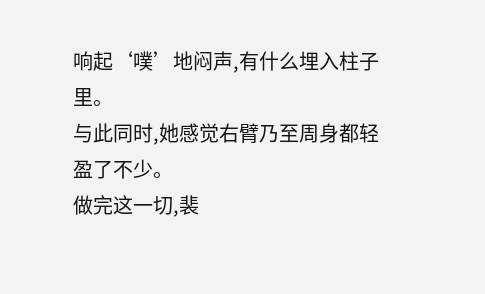响起‘噗’地闷声,有什么埋入柱子里。
与此同时,她感觉右臂乃至周身都轻盈了不少。
做完这一切,裴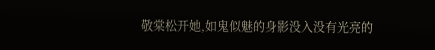敬棠松开她,如鬼似魅的身影没入没有光亮的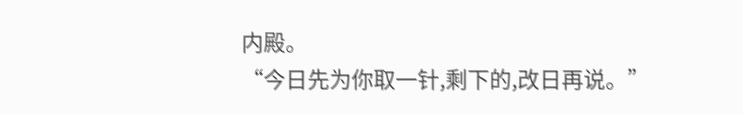内殿。
“今日先为你取一针,剩下的,改日再说。”